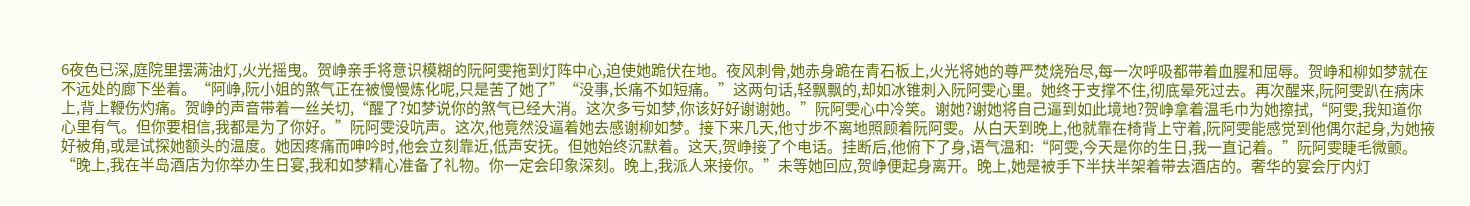6夜色已深,庭院里摆满油灯,火光摇曳。贺峥亲手将意识模糊的阮阿雯拖到灯阵中心,迫使她跪伏在地。夜风刺骨,她赤身跪在青石板上,火光将她的尊严焚烧殆尽,每一次呼吸都带着血腥和屈辱。贺峥和柳如梦就在不远处的廊下坐着。“阿峥,阮小姐的煞气正在被慢慢炼化呢,只是苦了她了”“没事,长痛不如短痛。”这两句话,轻飘飘的,却如冰锥刺入阮阿雯心里。她终于支撑不住,彻底晕死过去。再次醒来,阮阿雯趴在病床上,背上鞭伤灼痛。贺峥的声音带着一丝关切,“醒了?如梦说你的煞气已经大消。这次多亏如梦,你该好好谢谢她。”阮阿雯心中冷笑。谢她?谢她将自己逼到如此境地?贺峥拿着温毛巾为她擦拭,“阿雯,我知道你心里有气。但你要相信,我都是为了你好。”阮阿雯没吭声。这次,他竟然没逼着她去感谢柳如梦。接下来几天,他寸步不离地照顾着阮阿雯。从白天到晚上,他就靠在椅背上守着,阮阿雯能感觉到他偶尔起身,为她掖好被角,或是试探她额头的温度。她因疼痛而呻吟时,他会立刻靠近,低声安抚。但她始终沉默着。这天,贺峥接了个电话。挂断后,他俯下了身,语气温和:“阿雯,今天是你的生日,我一直记着。”阮阿雯睫毛微颤。“晚上,我在半岛酒店为你举办生日宴,我和如梦精心准备了礼物。你一定会印象深刻。晚上,我派人来接你。”未等她回应,贺峥便起身离开。晚上,她是被手下半扶半架着带去酒店的。奢华的宴会厅内灯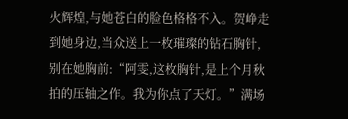火辉煌,与她苍白的脸色格格不入。贺峥走到她身边,当众送上一枚璀璨的钻石胸针,别在她胸前:“阿雯,这枚胸针,是上个月秋拍的压轴之作。我为你点了天灯。”满场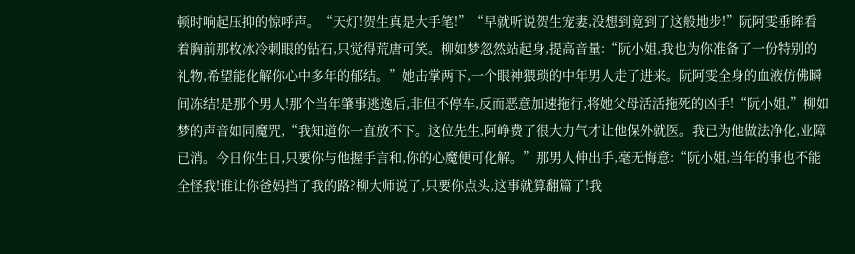顿时响起压抑的惊呼声。“天灯!贺生真是大手笔!”“早就听说贺生宠妻,没想到竟到了这般地步!”阮阿雯垂眸看着胸前那枚冰冷刺眼的钻石,只觉得荒唐可笑。柳如梦忽然站起身,提高音量:“阮小姐,我也为你准备了一份特别的礼物,希望能化解你心中多年的郁结。”她击掌两下,一个眼神猥琐的中年男人走了进来。阮阿雯全身的血液仿佛瞬间冻结!是那个男人!那个当年肇事逃逸后,非但不停车,反而恶意加速拖行,将她父母活活拖死的凶手!“阮小姐,”柳如梦的声音如同魔咒,“我知道你一直放不下。这位先生,阿峥费了很大力气才让他保外就医。我已为他做法净化,业障已消。今日你生日,只要你与他握手言和,你的心魔便可化解。”那男人伸出手,毫无悔意:“阮小姐,当年的事也不能全怪我!谁让你爸妈挡了我的路?柳大师说了,只要你点头,这事就算翻篇了!我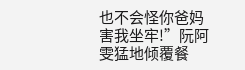也不会怪你爸妈害我坐牢!”阮阿雯猛地倾覆餐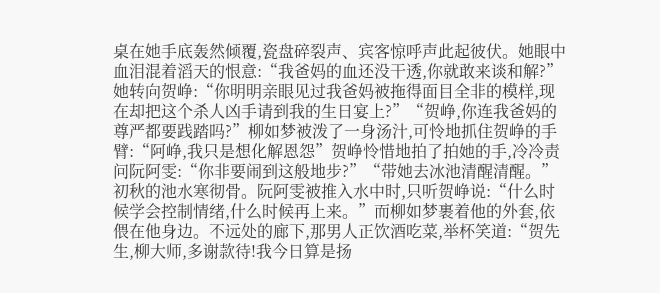桌在她手底轰然倾覆,瓷盘碎裂声、宾客惊呼声此起彼伏。她眼中血泪混着滔天的恨意:“我爸妈的血还没干透,你就敢来谈和解?”她转向贺峥:“你明明亲眼见过我爸妈被拖得面目全非的模样,现在却把这个杀人凶手请到我的生日宴上?”“贺峥,你连我爸妈的尊严都要践踏吗?”柳如梦被泼了一身汤汁,可怜地抓住贺峥的手臂:“阿峥,我只是想化解恩怨”贺峥怜惜地拍了拍她的手,冷冷责问阮阿雯:“你非要闹到这般地步?”“带她去冰池清醒清醒。”初秋的池水寒彻骨。阮阿雯被推入水中时,只听贺峥说:“什么时候学会控制情绪,什么时候再上来。”而柳如梦裹着他的外套,依偎在他身边。不远处的廊下,那男人正饮酒吃菜,举杯笑道:“贺先生,柳大师,多谢款待!我今日算是扬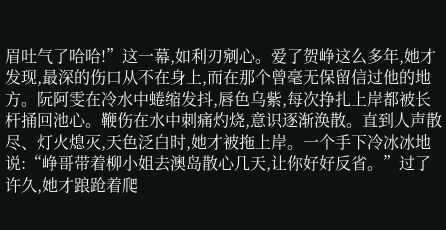眉吐气了哈哈!”这一幕,如利刃剜心。爱了贺峥这么多年,她才发现,最深的伤口从不在身上,而在那个曾毫无保留信过他的地方。阮阿雯在冷水中蜷缩发抖,唇色乌紫,每次挣扎上岸都被长杆捅回池心。鞭伤在水中刺痛灼烧,意识逐渐涣散。直到人声散尽、灯火熄灭,天色泛白时,她才被拖上岸。一个手下冷冰冰地说:“峥哥带着柳小姐去澳岛散心几天,让你好好反省。”过了许久,她才踉跄着爬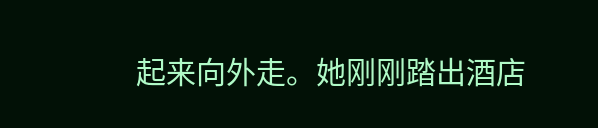起来向外走。她刚刚踏出酒店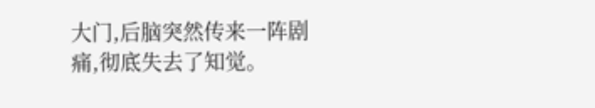大门,后脑突然传来一阵剧痛,彻底失去了知觉。